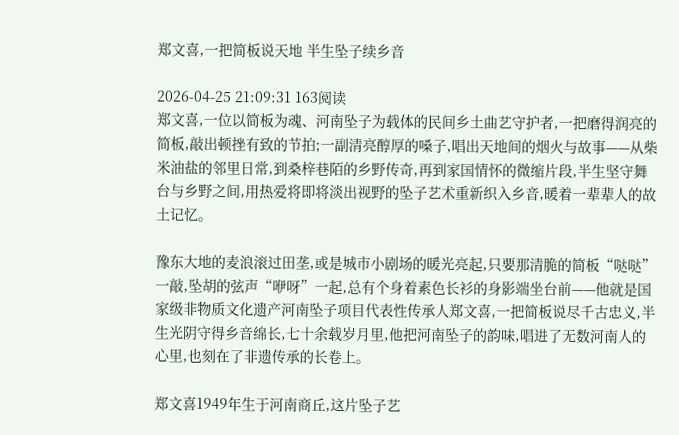郑文喜,一把简板说天地 半生坠子续乡音

2026-04-25 21:09:31 163阅读
郑文喜,一位以简板为魂、河南坠子为载体的民间乡土曲艺守护者,一把磨得润亮的简板,敲出顿挫有致的节拍;一副清亮醇厚的嗓子,唱出天地间的烟火与故事——从柴米油盐的邻里日常,到桑梓巷陌的乡野传奇,再到家国情怀的微缩片段,半生坚守舞台与乡野之间,用热爱将即将淡出视野的坠子艺术重新织入乡音,暖着一辈辈人的故土记忆。

豫东大地的麦浪滚过田垄,或是城市小剧场的暖光亮起,只要那清脆的简板“哒哒”一敲,坠胡的弦声“咿呀”一起,总有个身着素色长衫的身影端坐台前——他就是国家级非物质文化遗产河南坠子项目代表性传承人郑文喜,一把简板说尽千古忠义,半生光阴守得乡音绵长,七十余载岁月里,他把河南坠子的韵味,唱进了无数河南人的心里,也刻在了非遗传承的长卷上。

郑文喜1949年生于河南商丘,这片坠子艺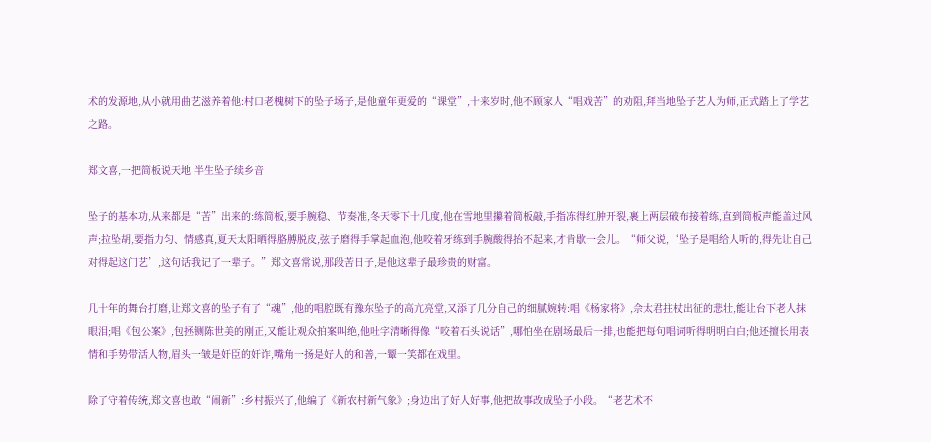术的发源地,从小就用曲艺滋养着他:村口老槐树下的坠子场子,是他童年更爱的“课堂”,十来岁时,他不顾家人“唱戏苦”的劝阻,拜当地坠子艺人为师,正式踏上了学艺之路。

郑文喜,一把简板说天地 半生坠子续乡音

坠子的基本功,从来都是“苦”出来的:练简板,要手腕稳、节奏准,冬天零下十几度,他在雪地里攥着简板敲,手指冻得红肿开裂,裹上两层破布接着练,直到简板声能盖过风声;拉坠胡,要指力匀、情感真,夏天太阳晒得胳膊脱皮,弦子磨得手掌起血泡,他咬着牙练到手腕酸得抬不起来,才肯歇一会儿。“师父说,‘坠子是唱给人听的,得先让自己对得起这门艺’,这句话我记了一辈子。”郑文喜常说,那段苦日子,是他这辈子最珍贵的财富。

几十年的舞台打磨,让郑文喜的坠子有了“魂”,他的唱腔既有豫东坠子的高亢亮堂,又添了几分自己的细腻婉转:唱《杨家将》,佘太君拄杖出征的悲壮,能让台下老人抹眼泪;唱《包公案》,包拯铡陈世美的刚正,又能让观众拍案叫绝,他吐字清晰得像“咬着石头说话”,哪怕坐在剧场最后一排,也能把每句唱词听得明明白白;他还擅长用表情和手势带活人物,眉头一皱是奸臣的奸诈,嘴角一扬是好人的和善,一颦一笑都在戏里。

除了守着传统,郑文喜也敢“闹新”:乡村振兴了,他编了《新农村新气象》;身边出了好人好事,他把故事改成坠子小段。“老艺术不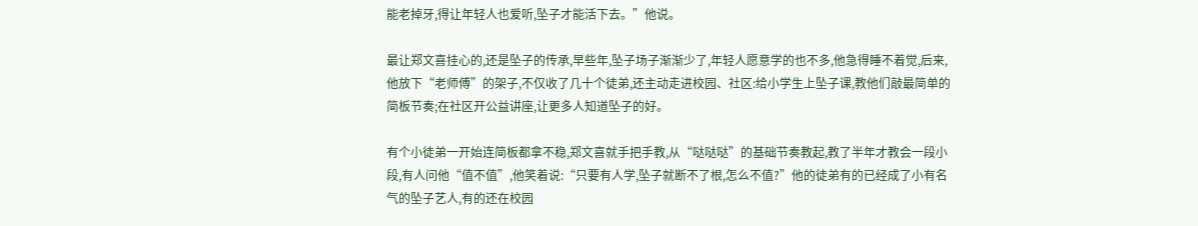能老掉牙,得让年轻人也爱听,坠子才能活下去。”他说。

最让郑文喜挂心的,还是坠子的传承,早些年,坠子场子渐渐少了,年轻人愿意学的也不多,他急得睡不着觉,后来,他放下“老师傅”的架子,不仅收了几十个徒弟,还主动走进校园、社区:给小学生上坠子课,教他们敲最简单的简板节奏;在社区开公益讲座,让更多人知道坠子的好。

有个小徒弟一开始连简板都拿不稳,郑文喜就手把手教,从“哒哒哒”的基础节奏教起,教了半年才教会一段小段,有人问他“值不值”,他笑着说:“只要有人学,坠子就断不了根,怎么不值?”他的徒弟有的已经成了小有名气的坠子艺人,有的还在校园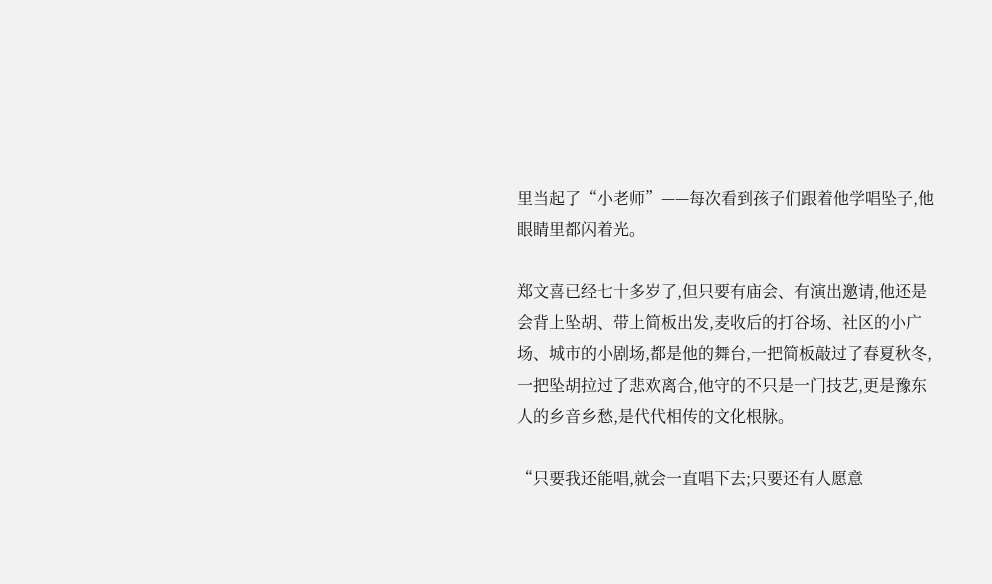里当起了“小老师”——每次看到孩子们跟着他学唱坠子,他眼睛里都闪着光。

郑文喜已经七十多岁了,但只要有庙会、有演出邀请,他还是会背上坠胡、带上简板出发,麦收后的打谷场、社区的小广场、城市的小剧场,都是他的舞台,一把简板敲过了春夏秋冬,一把坠胡拉过了悲欢离合,他守的不只是一门技艺,更是豫东人的乡音乡愁,是代代相传的文化根脉。

“只要我还能唱,就会一直唱下去;只要还有人愿意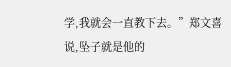学,我就会一直教下去。”郑文喜说,坠子就是他的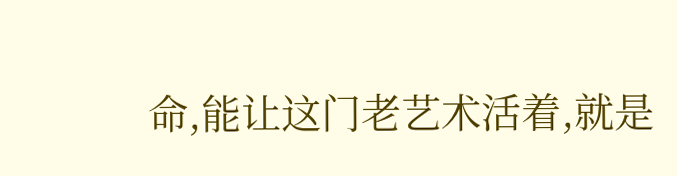命,能让这门老艺术活着,就是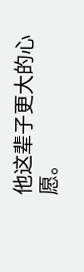他这辈子更大的心愿。